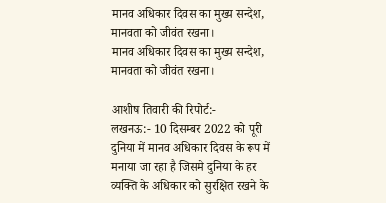मानव अधिकार दिवस का मुख्य सन्देश, मानवता को जीवंत रखना।
मानव अधिकार दिवस का मुख्य सन्देश, मानवता को जीवंत रखना।

आशीष तिवारी की रिपोर्ट:-
लखनऊ:- 10 दिसम्बर 2022 को पूरी दुनिया में मानव अधिकार दिवस के रूप में मनाया जा रहा है जिसमे दुनिया के हर व्यक्ति के अधिकार को सुरक्षित रखने के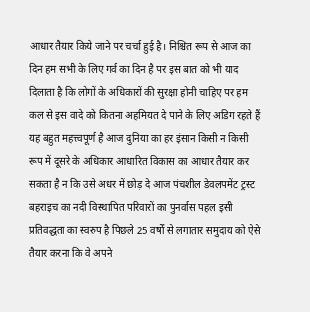आधार तैयार किये जाने पर चर्चा हुई है। निश्चित रूप से आज का दिन हम सभी के लिए गर्व का दिन है पर इस बात को भी याद दिलाता है कि लोगों के अधिकारों की सुरक्षा होनी चाहिए पर हम कल से इस वादे को कितना अहमियत दे पाने के लिए अडिग रहते हैं यह बहुत महत्त्वपूर्ण है आज दुनिया का हर इंसान किसी न किसी रूप में दूसरे के अधिकार आधारित विकास का आधार तैयार कर सकता है न कि उसे अधर में छोड़ दे आज पंचशील डेवलपमेंट ट्रस्ट बहराइच का नदी विस्थापित परिवारों का पुनर्वास पहल इसी प्रतिवद्धता का स्वरुप है पिछले 25 वर्षों से लगातार समुदाय को ऐसे तैयार करना कि वे अपने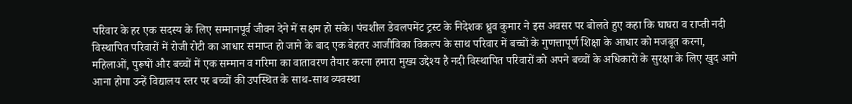परिवार के हर एक सदस्य के लिए सम्मानपूर्व जीवन देने में सक्षम हो सके। पंचशील डेवलपमेंट ट्रस्ट के निदेशक ध्रुव कुमार ने इस अवसर पर बोलते हुए कहा कि घाघरा व राप्ती नदी विस्थापित परिवारों में रोजी रोटी का आधार समाप्त हो जाने के बाद एक बेहतर आजीविका विकल्प के साथ परिवार में बच्चों के गुणत्तापूर्ण शिक्षा के आधार को मजबूत करना, महिलाओं, पुरूषों और बच्चों में एक सम्मान व गरिमा का वातावरण तैयार करना हमारा मुख्य उद्देश्य है नदी विस्थापित परिवारों को अपने बच्चों के अधिकारों के सुरक्षा के लिए खुद आगे आना होगा उन्हें विद्यालय स्तर पर बच्चों की उपस्थित के साथ-साथ व्यवस्था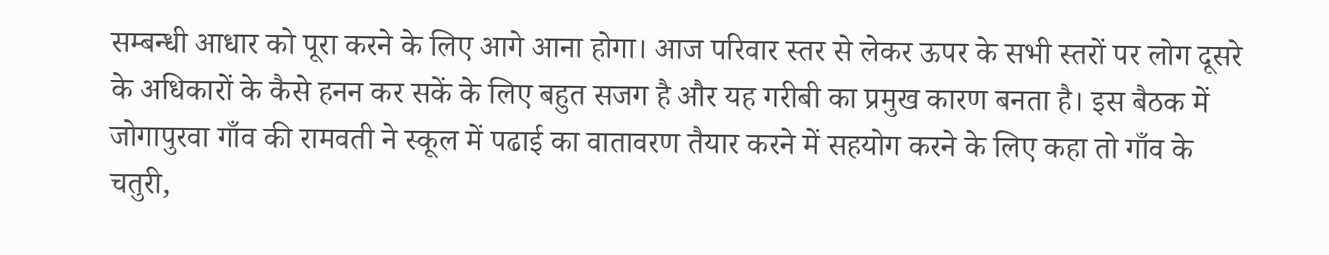सम्बन्धी आधार को पूरा करने के लिए आगे आना होगा। आज परिवार स्तर से लेकर ऊपर के सभी स्तरों पर लोग दूसरे के अधिकारों के कैसे हनन कर सकें के लिए बहुत सजग है और यह गरीबी का प्रमुख कारण बनता है। इस बैठक में जोगापुरवा गाँव की रामवती ने स्कूल में पढाई का वातावरण तैयार करने में सहयोग करने के लिए कहा तो गाँव के चतुरी,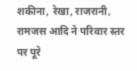शकीना, रेखा, राजरानी, रामजस आदि ने परिवार स्तर पर पूरे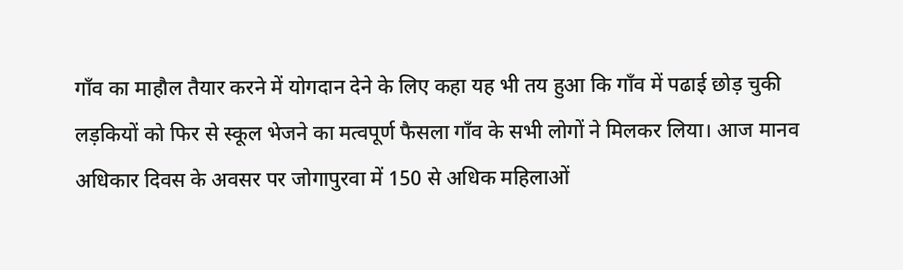गाँव का माहौल तैयार करने में योगदान देने के लिए कहा यह भी तय हुआ कि गाँव में पढाई छोड़ चुकी लड़कियों को फिर से स्कूल भेजने का मत्वपूर्ण फैसला गाँव के सभी लोगों ने मिलकर लिया। आज मानव अधिकार दिवस के अवसर पर जोगापुरवा में 150 से अधिक महिलाओं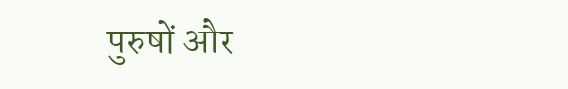पुरुषों और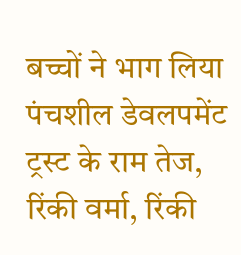बच्चों ने भाग लिया पंचशील डेवलपमेंट ट्रस्ट के राम तेज, रिंकी वर्मा, रिंकी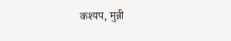कश्यप, मुन्नी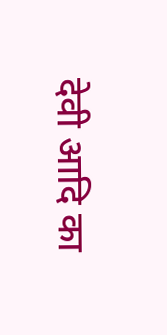देवी आदि का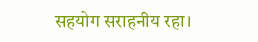सहयोग सराहनीय रहा।